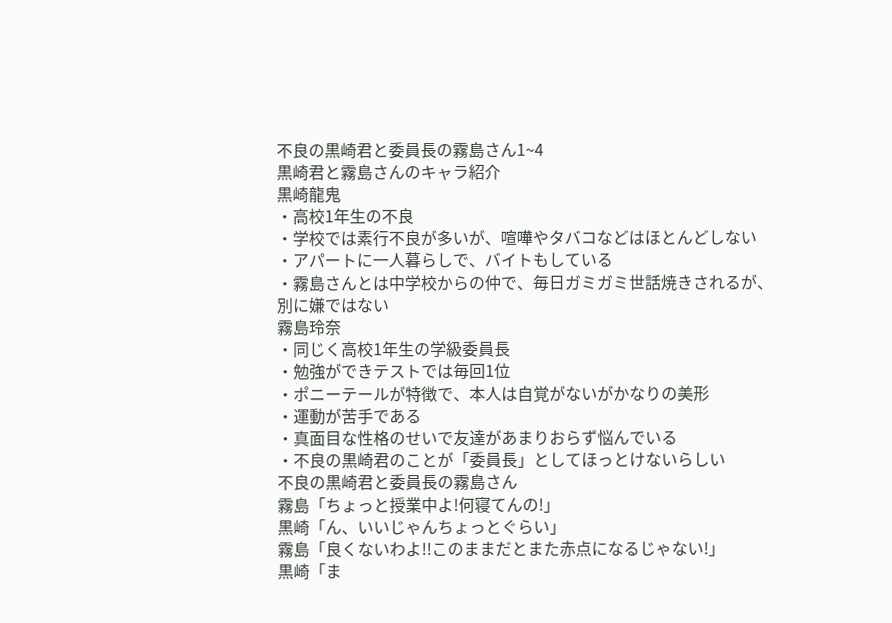不良の黒崎君と委員長の霧島さん1~4
黒崎君と霧島さんのキャラ紹介
黒崎龍鬼
・高校1年生の不良
・学校では素行不良が多いが、喧嘩やタバコなどはほとんどしない
・アパートに一人暮らしで、バイトもしている
・霧島さんとは中学校からの仲で、毎日ガミガミ世話焼きされるが、別に嫌ではない
霧島玲奈
・同じく高校1年生の学級委員長
・勉強ができテストでは毎回1位
・ポニーテールが特徴で、本人は自覚がないがかなりの美形
・運動が苦手である
・真面目な性格のせいで友達があまりおらず悩んでいる
・不良の黒崎君のことが「委員長」としてほっとけないらしい
不良の黒崎君と委員長の霧島さん
霧島「ちょっと授業中よ!何寝てんの!」
黒崎「ん、いいじゃんちょっとぐらい」
霧島「良くないわよ!!このままだとまた赤点になるじゃない!」
黒崎「ま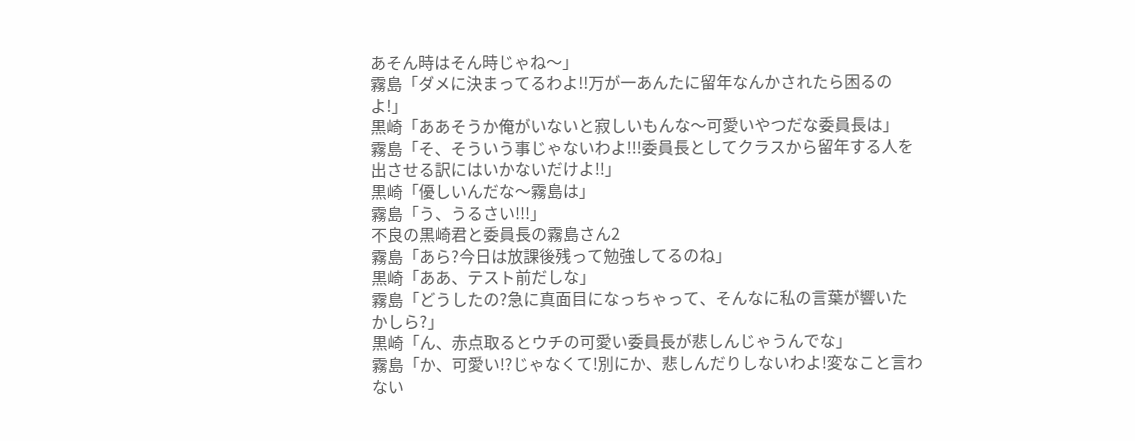あそん時はそん時じゃね〜」
霧島「ダメに決まってるわよ!!万が一あんたに留年なんかされたら困るのよ!」
黒崎「ああそうか俺がいないと寂しいもんな〜可愛いやつだな委員長は」
霧島「そ、そういう事じゃないわよ!!!委員長としてクラスから留年する人を出させる訳にはいかないだけよ!!」
黒崎「優しいんだな〜霧島は」
霧島「う、うるさい!!!」
不良の黒崎君と委員長の霧島さん2
霧島「あら?今日は放課後残って勉強してるのね」
黒崎「ああ、テスト前だしな」
霧島「どうしたの?急に真面目になっちゃって、そんなに私の言葉が響いたかしら?」
黒崎「ん、赤点取るとウチの可愛い委員長が悲しんじゃうんでな」
霧島「か、可愛い!?じゃなくて!別にか、悲しんだりしないわよ!変なこと言わない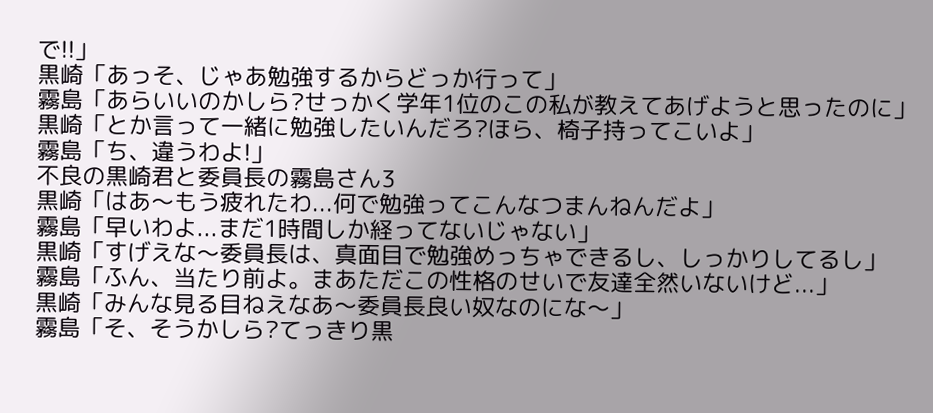で!!」
黒崎「あっそ、じゃあ勉強するからどっか行って」
霧島「あらいいのかしら?せっかく学年1位のこの私が教えてあげようと思ったのに」
黒崎「とか言って一緒に勉強したいんだろ?ほら、椅子持ってこいよ」
霧島「ち、違うわよ!」
不良の黒崎君と委員長の霧島さん3
黒崎「はあ〜もう疲れたわ...何で勉強ってこんなつまんねんだよ」
霧島「早いわよ...まだ1時間しか経ってないじゃない」
黒崎「すげえな〜委員長は、真面目で勉強めっちゃできるし、しっかりしてるし」
霧島「ふん、当たり前よ。まあただこの性格のせいで友達全然いないけど...」
黒崎「みんな見る目ねえなあ〜委員長良い奴なのにな〜」
霧島「そ、そうかしら?てっきり黒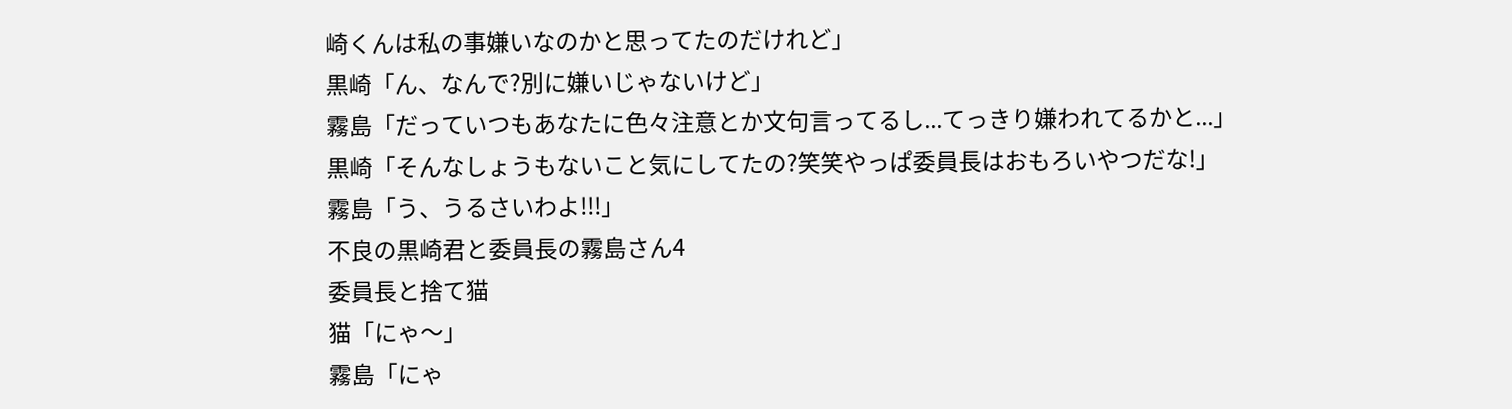崎くんは私の事嫌いなのかと思ってたのだけれど」
黒崎「ん、なんで?別に嫌いじゃないけど」
霧島「だっていつもあなたに色々注意とか文句言ってるし...てっきり嫌われてるかと...」
黒崎「そんなしょうもないこと気にしてたの?笑笑やっぱ委員長はおもろいやつだな!」
霧島「う、うるさいわよ!!!」
不良の黒崎君と委員長の霧島さん4
委員長と捨て猫
猫「にゃ〜」
霧島「にゃ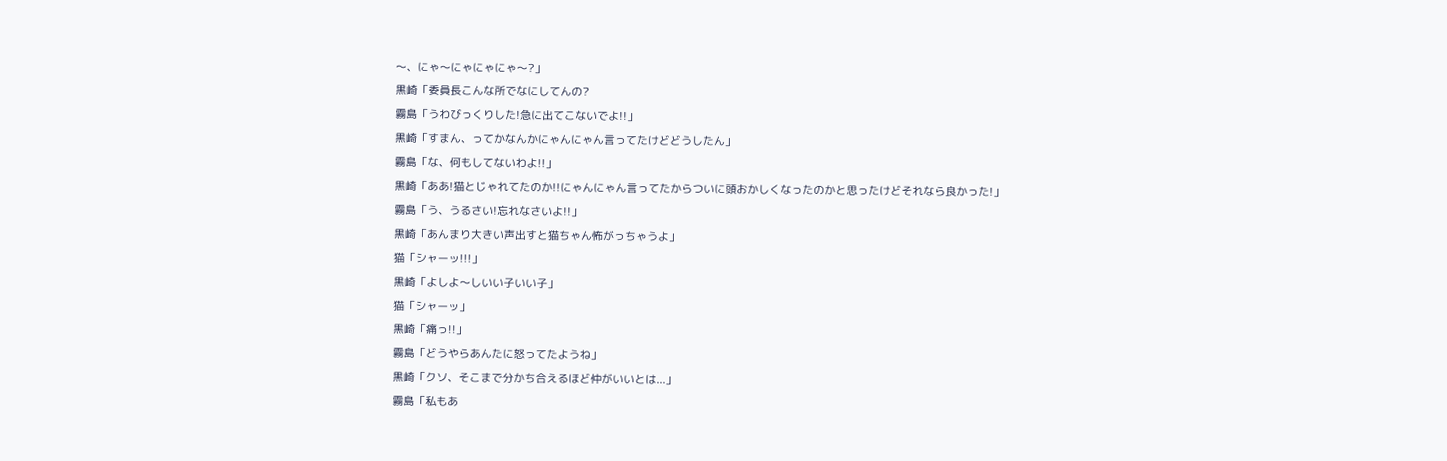〜、にゃ〜にゃにゃにゃ〜?」
黒崎「委員長こんな所でなにしてんの?
霧島「うわびっくりした!急に出てこないでよ!!」
黒崎「すまん、ってかなんかにゃんにゃん言ってたけどどうしたん」
霧島「な、何もしてないわよ!!」
黒崎「ああ!猫とじゃれてたのか!!にゃんにゃん言ってたからついに頭おかしくなったのかと思ったけどそれなら良かった!」
霧島「う、うるさい!忘れなさいよ!!」
黒崎「あんまり大きい声出すと猫ちゃん怖がっちゃうよ」
猫「シャーッ!!!」
黒崎「よしよ〜しいい子いい子」
猫「シャーッ」
黒崎「痛っ!!」
霧島「どうやらあんたに怒ってたようね」
黒崎「クソ、そこまで分かち合えるほど仲がいいとは...」
霧島「私もあ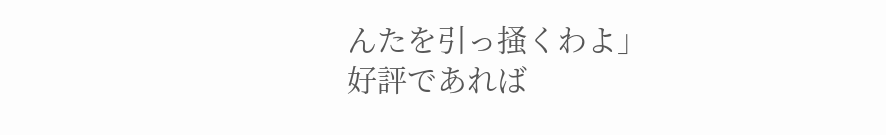んたを引っ掻くわよ」
好評であれば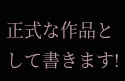正式な作品として書きます!